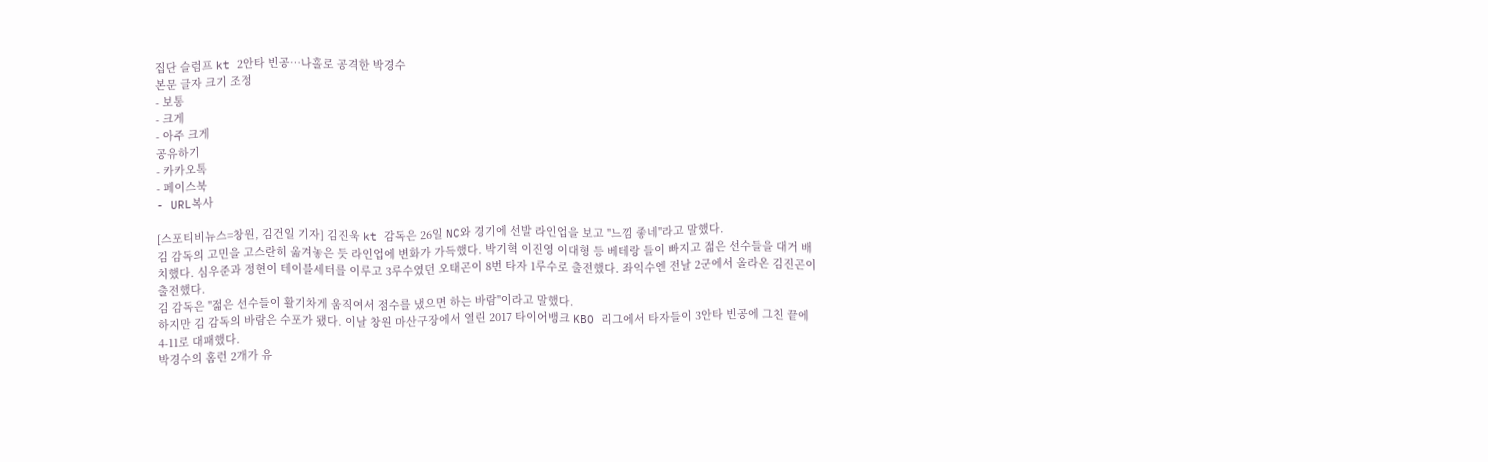집단 슬럼프 kt 2안타 빈공…나홀로 공격한 박경수
본문 글자 크기 조정
- 보통
- 크게
- 아주 크게
공유하기
- 카카오톡
- 페이스북
- URL복사

[스포티비뉴스=창원, 김건일 기자] 김진욱 kt 감독은 26일 NC와 경기에 선발 라인업을 보고 "느낌 좋네"라고 말했다.
김 감독의 고민을 고스란히 옮겨놓은 듯 라인업에 변화가 가득했다. 박기혁 이진영 이대형 등 베테랑 들이 빠지고 젊은 선수들을 대거 배치했다. 심우준과 정현이 테이블세터를 이루고 3루수였던 오태곤이 8번 타자 1루수로 출전했다. 좌익수엔 전날 2군에서 올라온 김진곤이 출전했다.
김 감독은 "젊은 선수들이 활기차게 움직여서 점수를 냈으면 하는 바람"이라고 말했다.
하지만 김 감독의 바람은 수포가 됐다. 이날 창원 마산구장에서 열린 2017 타이어뱅크 KBO 리그에서 타자들이 3안타 빈공에 그친 끝에 4-11로 대패했다.
박경수의 홈런 2개가 유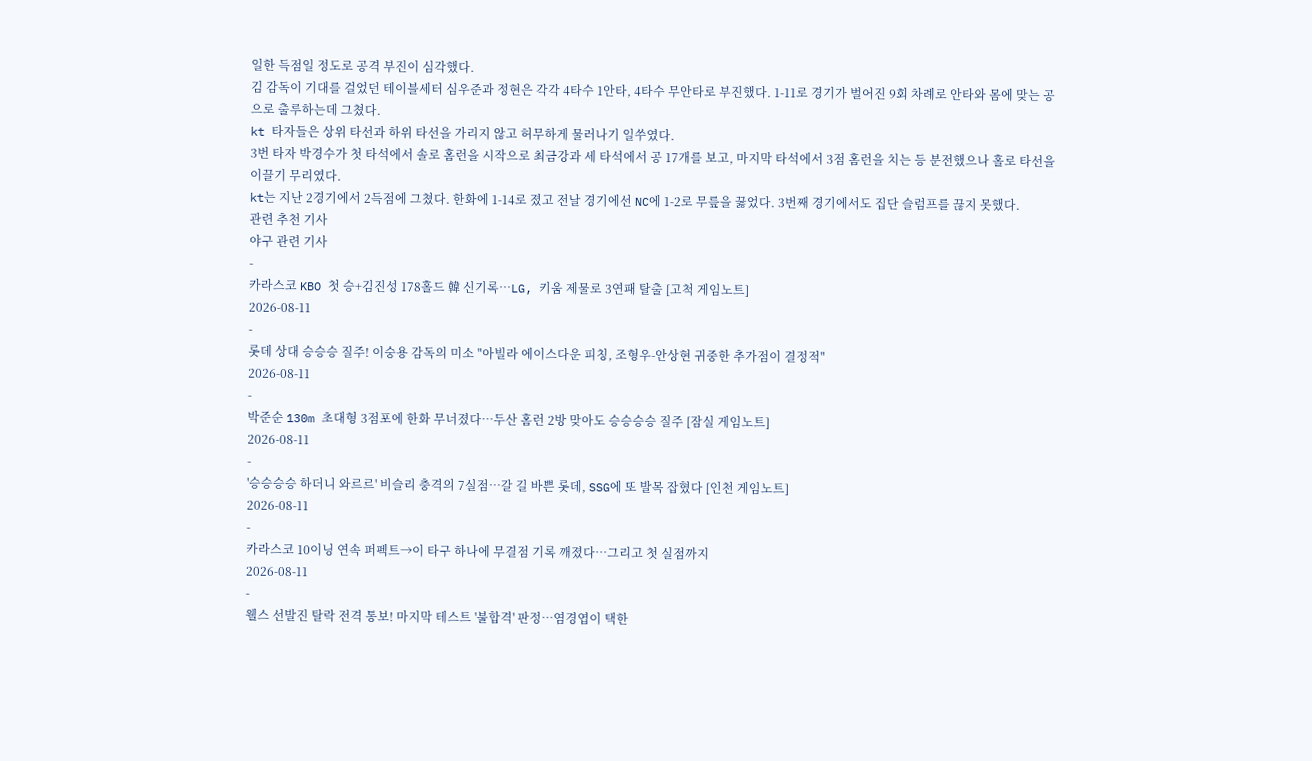일한 득점일 정도로 공격 부진이 심각했다.
김 감독이 기대를 걸었던 테이블세터 심우준과 정현은 각각 4타수 1안타, 4타수 무안타로 부진했다. 1-11로 경기가 벌어진 9회 차례로 안타와 몸에 맞는 공으로 출루하는데 그쳤다.
kt 타자들은 상위 타선과 하위 타선을 가리지 않고 허무하게 물러나기 일쑤였다.
3번 타자 박경수가 첫 타석에서 솔로 홈런을 시작으로 최금강과 세 타석에서 공 17개를 보고, 마지막 타석에서 3점 홈런을 치는 등 분전했으나 홀로 타선을 이끌기 무리였다.
kt는 지난 2경기에서 2득점에 그쳤다. 한화에 1-14로 졌고 전날 경기에선 NC에 1-2로 무릎을 꿇었다. 3번째 경기에서도 집단 슬럼프를 끊지 못했다.
관련 추천 기사
야구 관련 기사
-
카라스코 KBO 첫 승+김진성 178홀드 韓 신기록…LG, 키움 제물로 3연패 탈출 [고척 게임노트]
2026-08-11
-
롯데 상대 승승승 질주! 이숭용 감독의 미소 "아빌라 에이스다운 피칭, 조형우-안상현 귀중한 추가점이 결정적"
2026-08-11
-
박준순 130m 초대형 3점포에 한화 무너졌다…두산 홈런 2방 맞아도 승승승승 질주 [잠실 게임노트]
2026-08-11
-
'승승승승 하더니 와르르' 비슬리 충격의 7실점…갈 길 바쁜 롯데, SSG에 또 발목 잡혔다 [인천 게임노트]
2026-08-11
-
카라스코 10이닝 연속 퍼펙트→이 타구 하나에 무결점 기록 깨졌다…그리고 첫 실점까지
2026-08-11
-
웰스 선발진 탈락 전격 통보! 마지막 테스트 '불합격' 판정…염경엽이 택한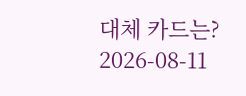대체 카드는?
2026-08-11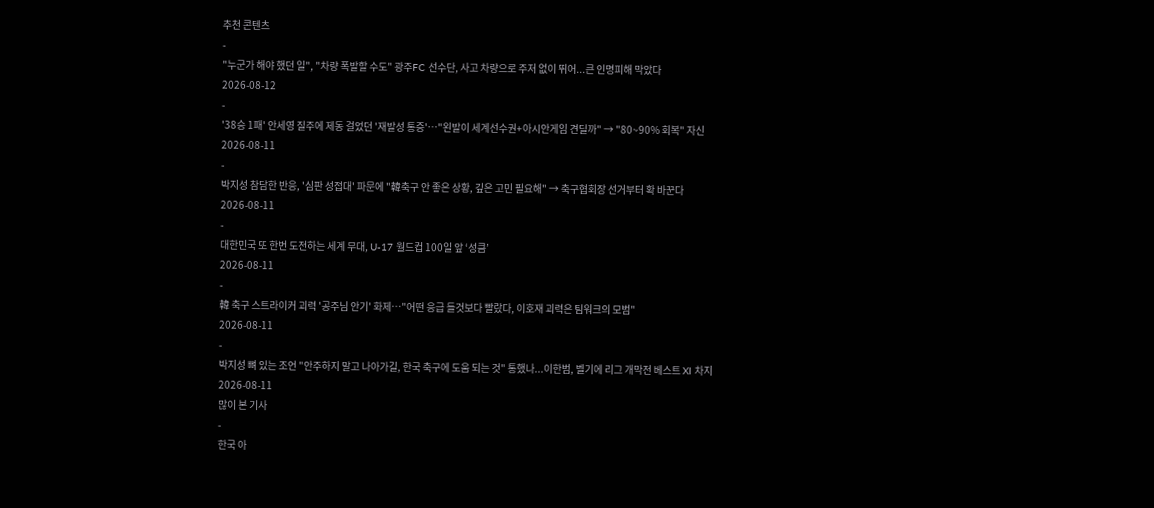추천 콘텐츠
-
"누군가 해야 했던 일", "차량 폭발할 수도" 광주FC 선수단, 사고 차량으로 주저 없이 뛰어...큰 인명피해 막았다
2026-08-12
-
'38승 1패' 안세영 질주에 제동 걸었던 '재발성 통증'…"왼발이 세계선수권+아시안게임 견딜까" → "80~90% 회복" 자신
2026-08-11
-
박지성 참담한 반응, '심판 성접대' 파문에 "韓축구 안 좋은 상황, 깊은 고민 필요해" → 축구협회장 선거부터 확 바꾼다
2026-08-11
-
대한민국 또 한번 도전하는 세계 무대, U-17 월드컵 100일 앞 ‘성큼’
2026-08-11
-
韓 축구 스트라이커 괴력 '공주님 안기' 화제…"어떤 응급 들것보다 빨랐다, 이호재 괴력은 팀워크의 모범"
2026-08-11
-
박지성 뼈 있는 조언 "안주하지 말고 나아가길, 한국 축구에 도움 되는 것" 통했나...이한범, 벨기에 리그 개막전 베스트 XI 차지
2026-08-11
많이 본 기사
-
한국 아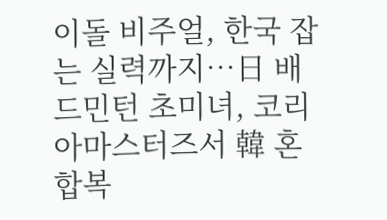이돌 비주얼, 한국 잡는 실력까지…日 배드민턴 초미녀, 코리아마스터즈서 韓 혼합복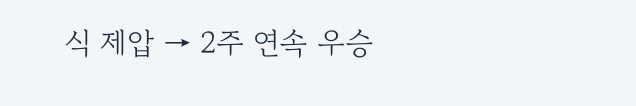식 제압 → 2주 연속 우승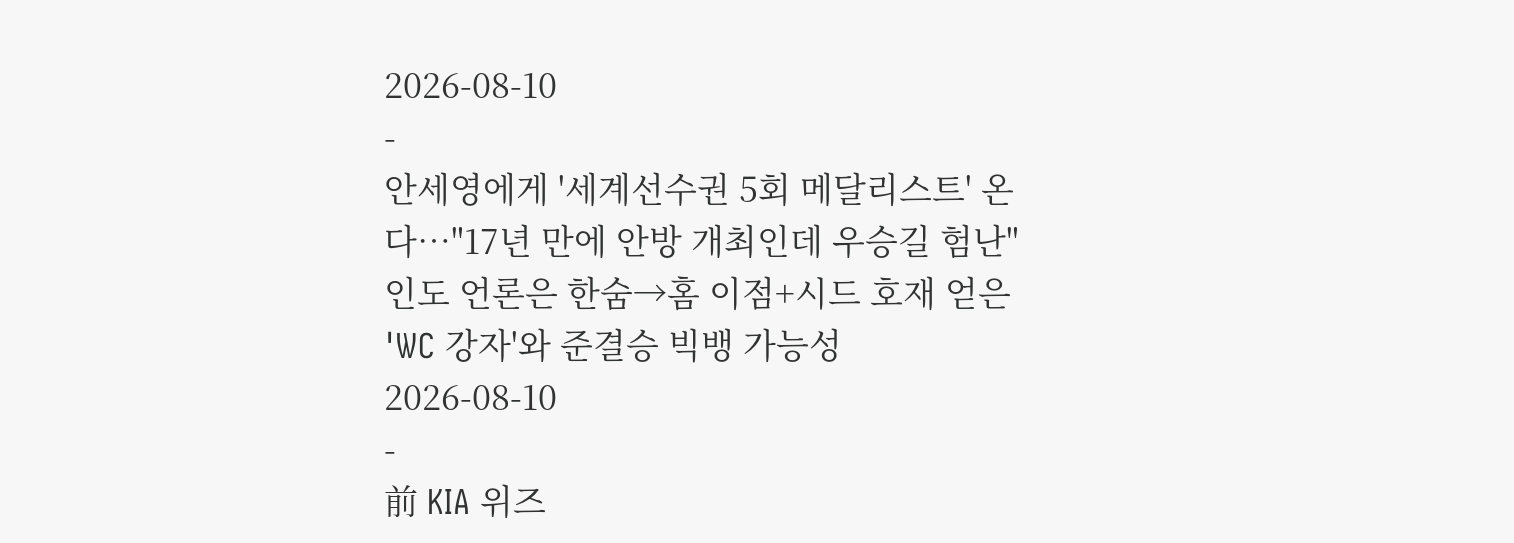2026-08-10
-
안세영에게 '세계선수권 5회 메달리스트' 온다…"17년 만에 안방 개최인데 우승길 험난" 인도 언론은 한숨→홈 이점+시드 호재 얻은 'WC 강자'와 준결승 빅뱅 가능성
2026-08-10
-
前 KIA 위즈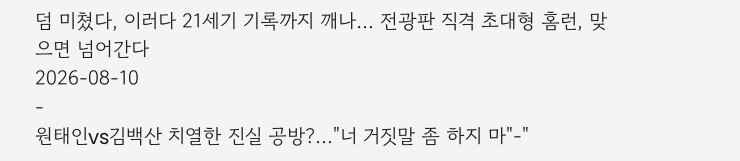덤 미쳤다, 이러다 21세기 기록까지 깨나… 전광판 직격 초대형 홈런, 맞으면 넘어간다
2026-08-10
-
원태인vs김백산 치열한 진실 공방?…"너 거짓말 좀 하지 마"-"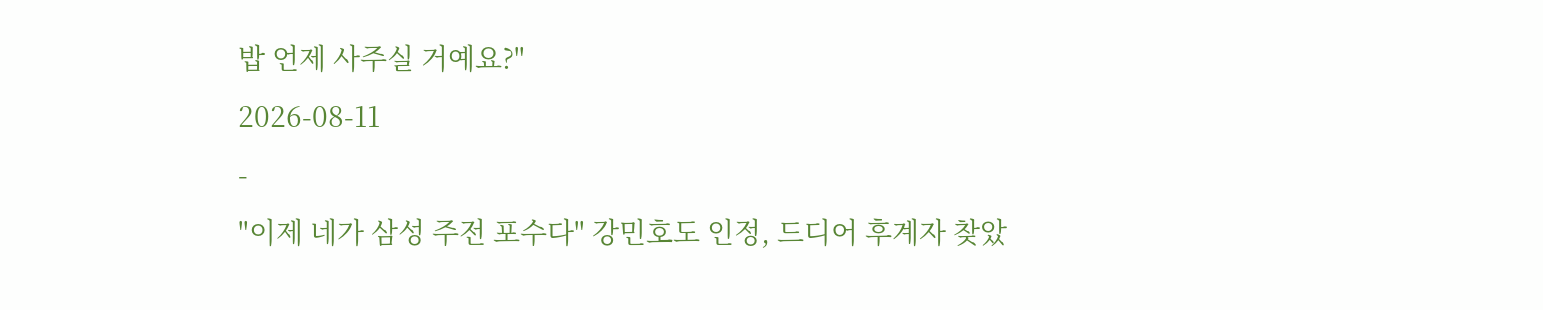밥 언제 사주실 거예요?"
2026-08-11
-
"이제 네가 삼성 주전 포수다" 강민호도 인정, 드디어 후계자 찾았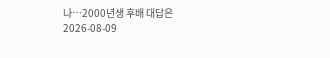나…2000년생 후배 대답은
2026-08-09